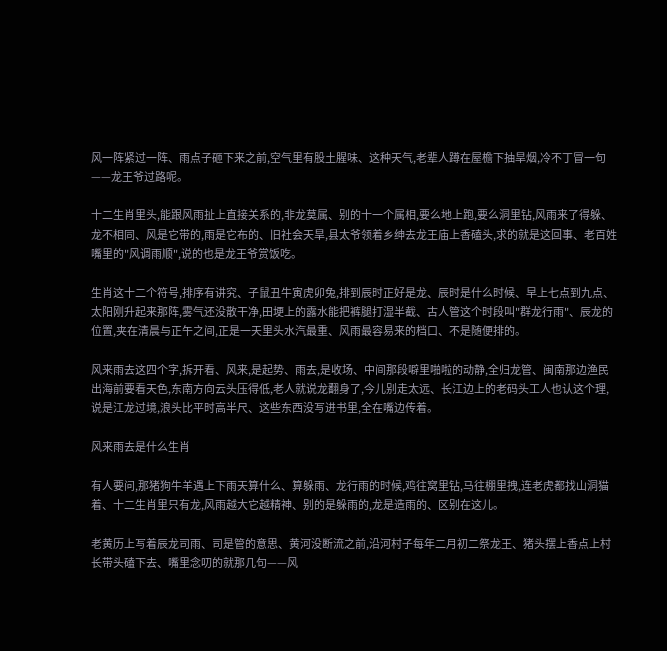风一阵紧过一阵、雨点子砸下来之前,空气里有股土腥味、这种天气,老辈人蹲在屋檐下抽旱烟,冷不丁冒一句——龙王爷过路呢。

十二生肖里头,能跟风雨扯上直接关系的,非龙莫属、别的十一个属相,要么地上跑,要么洞里钻,风雨来了得躲、龙不相同、风是它带的,雨是它布的、旧社会天旱,县太爷领着乡绅去龙王庙上香磕头,求的就是这回事、老百姓嘴里的"风调雨顺",说的也是龙王爷赏饭吃。

生肖这十二个符号,排序有讲究、子鼠丑牛寅虎卯兔,排到辰时正好是龙、辰时是什么时候、早上七点到九点、太阳刚升起来那阵,雾气还没散干净,田埂上的露水能把裤腿打湿半截、古人管这个时段叫"群龙行雨"、辰龙的位置,夹在清晨与正午之间,正是一天里头水汽最重、风雨最容易来的档口、不是随便排的。

风来雨去这四个字,拆开看、风来,是起势、雨去,是收场、中间那段噼里啪啦的动静,全归龙管、闽南那边渔民出海前要看天色,东南方向云头压得低,老人就说龙翻身了,今儿别走太远、长江边上的老码头工人也认这个理,说是江龙过境,浪头比平时高半尺、这些东西没写进书里,全在嘴边传着。

风来雨去是什么生肖

有人要问,那猪狗牛羊遇上下雨天算什么、算躲雨、龙行雨的时候,鸡往窝里钻,马往棚里拽,连老虎都找山洞猫着、十二生肖里只有龙,风雨越大它越精神、别的是躲雨的,龙是造雨的、区别在这儿。

老黄历上写着辰龙司雨、司是管的意思、黄河没断流之前,沿河村子每年二月初二祭龙王、猪头摆上香点上村长带头磕下去、嘴里念叨的就那几句——风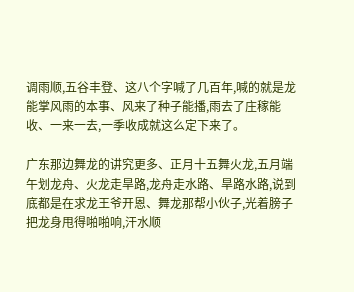调雨顺,五谷丰登、这八个字喊了几百年,喊的就是龙能掌风雨的本事、风来了种子能播,雨去了庄稼能收、一来一去,一季收成就这么定下来了。

广东那边舞龙的讲究更多、正月十五舞火龙,五月端午划龙舟、火龙走旱路,龙舟走水路、旱路水路,说到底都是在求龙王爷开恩、舞龙那帮小伙子,光着膀子把龙身甩得啪啪响,汗水顺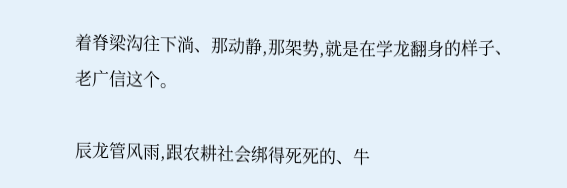着脊梁沟往下淌、那动静,那架势,就是在学龙翻身的样子、老广信这个。

辰龙管风雨,跟农耕社会绑得死死的、牛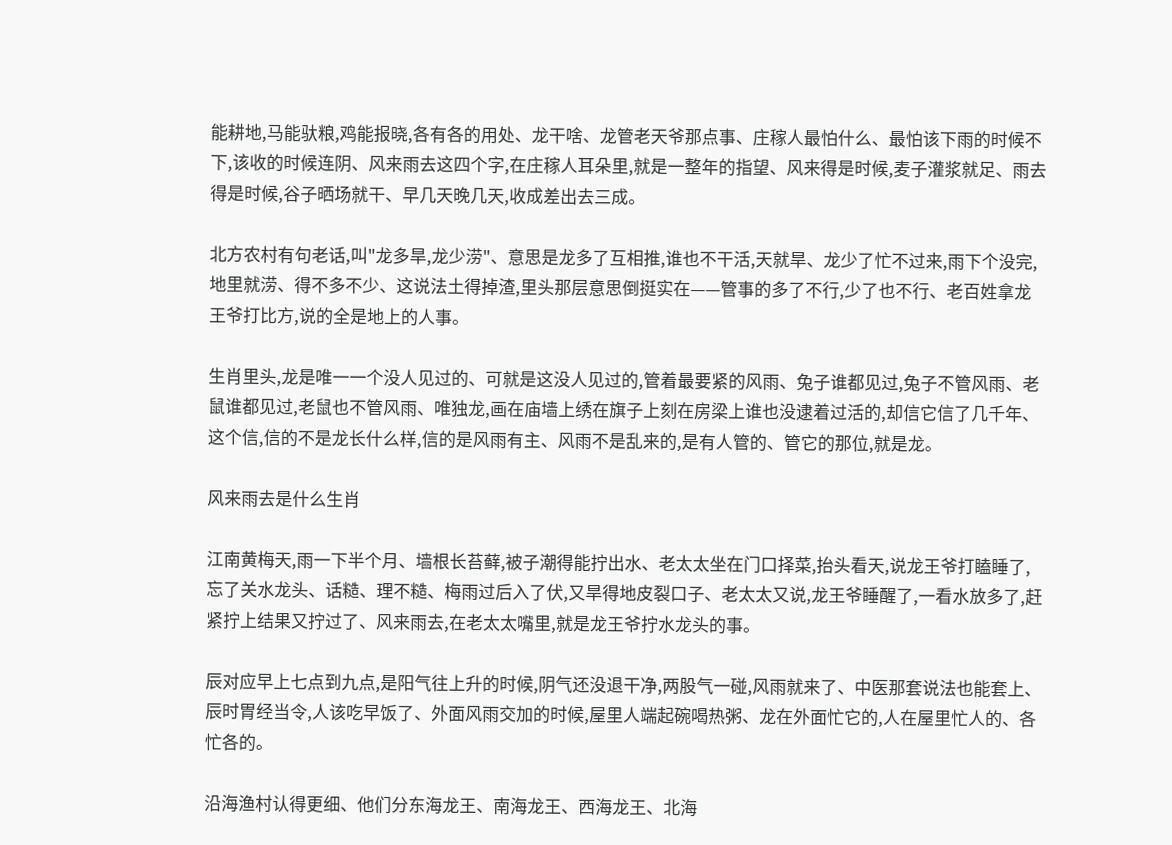能耕地,马能驮粮,鸡能报晓,各有各的用处、龙干啥、龙管老天爷那点事、庄稼人最怕什么、最怕该下雨的时候不下,该收的时候连阴、风来雨去这四个字,在庄稼人耳朵里,就是一整年的指望、风来得是时候,麦子灌浆就足、雨去得是时候,谷子晒场就干、早几天晚几天,收成差出去三成。

北方农村有句老话,叫"龙多旱,龙少涝"、意思是龙多了互相推,谁也不干活,天就旱、龙少了忙不过来,雨下个没完,地里就涝、得不多不少、这说法土得掉渣,里头那层意思倒挺实在——管事的多了不行,少了也不行、老百姓拿龙王爷打比方,说的全是地上的人事。

生肖里头,龙是唯一一个没人见过的、可就是这没人见过的,管着最要紧的风雨、兔子谁都见过,兔子不管风雨、老鼠谁都见过,老鼠也不管风雨、唯独龙,画在庙墙上绣在旗子上刻在房梁上谁也没逮着过活的,却信它信了几千年、这个信,信的不是龙长什么样,信的是风雨有主、风雨不是乱来的,是有人管的、管它的那位,就是龙。

风来雨去是什么生肖

江南黄梅天,雨一下半个月、墙根长苔藓,被子潮得能拧出水、老太太坐在门口择菜,抬头看天,说龙王爷打瞌睡了,忘了关水龙头、话糙、理不糙、梅雨过后入了伏,又旱得地皮裂口子、老太太又说,龙王爷睡醒了,一看水放多了,赶紧拧上结果又拧过了、风来雨去,在老太太嘴里,就是龙王爷拧水龙头的事。

辰对应早上七点到九点,是阳气往上升的时候,阴气还没退干净,两股气一碰,风雨就来了、中医那套说法也能套上、辰时胃经当令,人该吃早饭了、外面风雨交加的时候,屋里人端起碗喝热粥、龙在外面忙它的,人在屋里忙人的、各忙各的。

沿海渔村认得更细、他们分东海龙王、南海龙王、西海龙王、北海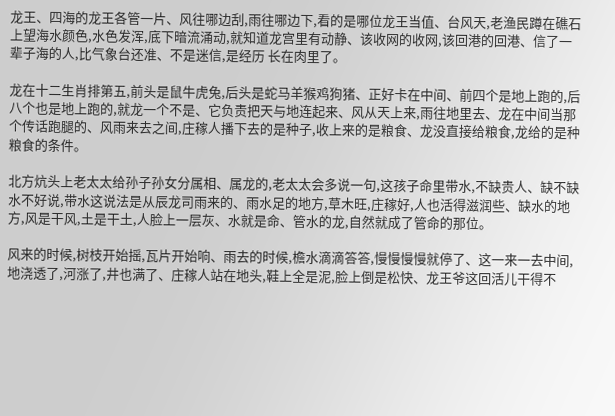龙王、四海的龙王各管一片、风往哪边刮,雨往哪边下,看的是哪位龙王当值、台风天,老渔民蹲在礁石上望海水颜色,水色发浑,底下暗流涌动,就知道龙宫里有动静、该收网的收网,该回港的回港、信了一辈子海的人,比气象台还准、不是迷信,是经历 长在肉里了。

龙在十二生肖排第五,前头是鼠牛虎兔,后头是蛇马羊猴鸡狗猪、正好卡在中间、前四个是地上跑的,后八个也是地上跑的,就龙一个不是、它负责把天与地连起来、风从天上来,雨往地里去、龙在中间当那个传话跑腿的、风雨来去之间,庄稼人播下去的是种子,收上来的是粮食、龙没直接给粮食,龙给的是种粮食的条件。

北方炕头上老太太给孙子孙女分属相、属龙的,老太太会多说一句,这孩子命里带水,不缺贵人、缺不缺水不好说,带水这说法是从辰龙司雨来的、雨水足的地方,草木旺,庄稼好,人也活得滋润些、缺水的地方,风是干风,土是干土,人脸上一层灰、水就是命、管水的龙,自然就成了管命的那位。

风来的时候,树枝开始摇,瓦片开始响、雨去的时候,檐水滴滴答答,慢慢慢慢就停了、这一来一去中间,地浇透了,河涨了,井也满了、庄稼人站在地头,鞋上全是泥,脸上倒是松快、龙王爷这回活儿干得不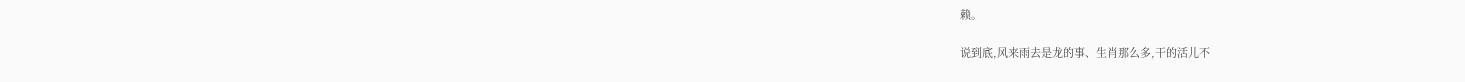赖。

说到底,风来雨去是龙的事、生肖那么多,干的活儿不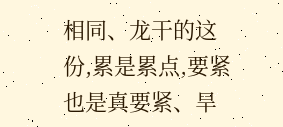相同、龙干的这份,累是累点,要紧也是真要紧、旱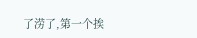了涝了,第一个挨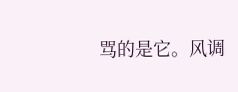骂的是它。风调